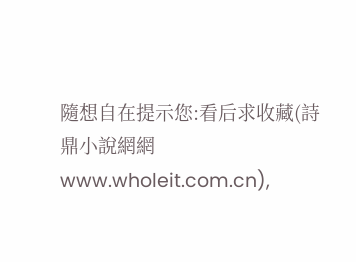隨想自在提示您:看后求收藏(詩鼎小說網網www.wholeit.com.cn),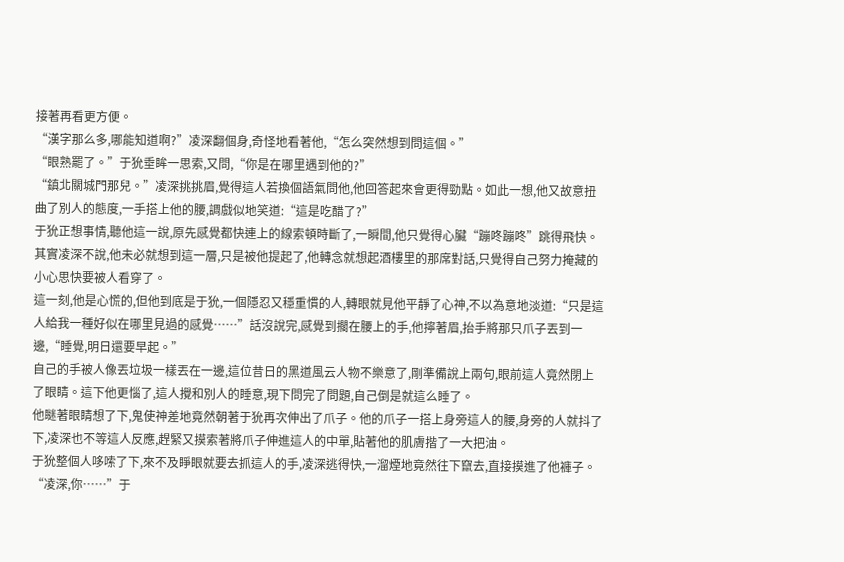接著再看更方便。
“漢字那么多,哪能知道啊?”凌深翻個身,奇怪地看著他,“怎么突然想到問這個。”
“眼熟罷了。”于狁垂眸一思索,又問,“你是在哪里遇到他的?”
“鎮北關城門那兒。”凌深挑挑眉,覺得這人若換個語氣問他,他回答起來會更得勁點。如此一想,他又故意扭曲了別人的態度,一手搭上他的腰,調戲似地笑道:“這是吃醋了?”
于狁正想事情,聽他這一說,原先感覺都快連上的線索頓時斷了,一瞬間,他只覺得心臟“蹦咚蹦咚”跳得飛快。其實凌深不說,他未必就想到這一層,只是被他提起了,他轉念就想起酒樓里的那席對話,只覺得自己努力掩藏的小心思快要被人看穿了。
這一刻,他是心慌的,但他到底是于狁,一個隱忍又穩重慣的人,轉眼就見他平靜了心神,不以為意地淡道:“只是這人給我一種好似在哪里見過的感覺……”話沒說完,感覺到擱在腰上的手,他擰著眉,抬手將那只爪子丟到一邊,“睡覺,明日還要早起。”
自己的手被人像丟垃圾一樣丟在一邊,這位昔日的黑道風云人物不樂意了,剛準備說上兩句,眼前這人竟然閉上了眼睛。這下他更惱了,這人攪和別人的睡意,現下問完了問題,自己倒是就這么睡了。
他瞇著眼睛想了下,鬼使神差地竟然朝著于狁再次伸出了爪子。他的爪子一搭上身旁這人的腰,身旁的人就抖了下,凌深也不等這人反應,趕緊又摸索著將爪子伸進這人的中單,貼著他的肌膚揩了一大把油。
于狁整個人哆嗦了下,來不及睜眼就要去抓這人的手,凌深逃得快,一溜煙地竟然往下竄去,直接摸進了他褲子。
“凌深,你……”于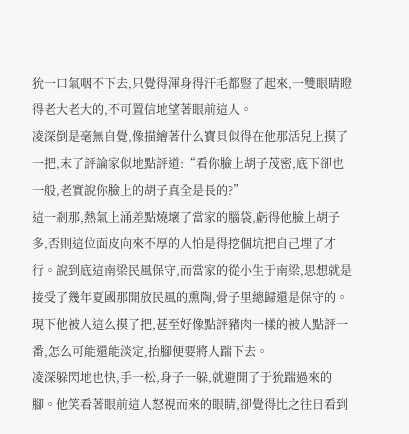狁一口氣咽不下去,只覺得渾身得汗毛都豎了起來,一雙眼睛瞪得老大老大的,不可置信地望著眼前這人。
凌深倒是毫無自覺,像描繪著什么寶貝似得在他那活兒上摸了一把,末了評論家似地點評道:“看你臉上胡子茂密,底下卻也一般,老實說你臉上的胡子真全是長的?”
這一剎那,熱氣上涌差點燒壞了當家的腦袋,虧得他臉上胡子多,否則這位面皮向來不厚的人怕是得挖個坑把自己埋了才行。說到底這南梁民風保守,而當家的從小生于南梁,思想就是接受了幾年夏國那開放民風的熏陶,骨子里總歸還是保守的。現下他被人這么摸了把,甚至好像點評豬肉一樣的被人點評一番,怎么可能還能淡定,抬腳便要將人踹下去。
凌深躲閃地也快,手一松,身子一躲,就避開了于狁踹過來的腳。他笑看著眼前這人怒視而來的眼睛,卻覺得比之往日看到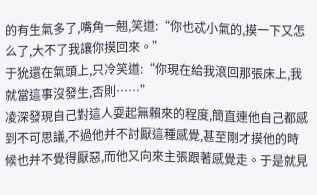的有生氣多了,嘴角一翹,笑道:“你也忒小氣的,摸一下又怎么了,大不了我讓你摸回來。”
于狁還在氣頭上,只冷笑道:“你現在給我滾回那張床上,我就當這事沒發生,否則……”
凌深發現自己對這人耍起無賴來的程度,簡直連他自己都感到不可思議,不過他并不討厭這種感覺,甚至剛才摸他的時候也并不覺得厭惡,而他又向來主張跟著感覺走。于是就見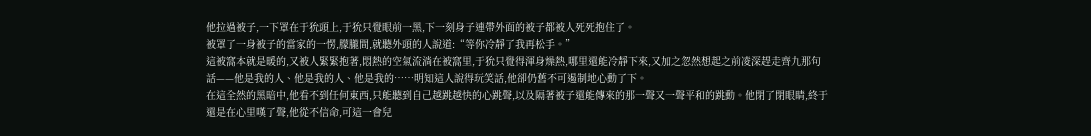他拉過被子,一下罩在于狁頭上,于狁只覺眼前一黑,下一刻身子連帶外面的被子都被人死死抱住了。
被罩了一身被子的當家的一愣,朦朧間,就聽外頭的人說道:“等你冷靜了我再松手。”
這被窩本就是暖的,又被人緊緊抱著,悶熱的空氣流淌在被窩里,于狁只覺得渾身燥熱,哪里還能冷靜下來,又加之忽然想起之前凌深趕走齊九那句話——他是我的人、他是我的人、他是我的……明知這人說得玩笑話,他卻仍舊不可遏制地心動了下。
在這全然的黑暗中,他看不到任何東西,只能聽到自己越跳越快的心跳聲,以及隔著被子還能傳來的那一聲又一聲平和的跳動。他閉了閉眼睛,終于還是在心里嘆了聲,他從不信命,可這一會兒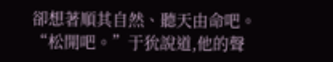卻想著順其自然、聽天由命吧。
“松開吧。”于狁說道,他的聲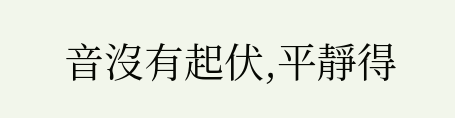音沒有起伏,平靜得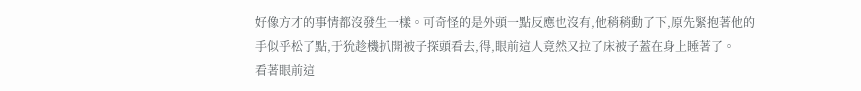好像方才的事情都沒發生一樣。可奇怪的是外頭一點反應也沒有,他稍稍動了下,原先緊抱著他的手似乎松了點,于狁趁機扒開被子探頭看去,得,眼前這人竟然又拉了床被子蓋在身上睡著了。
看著眼前這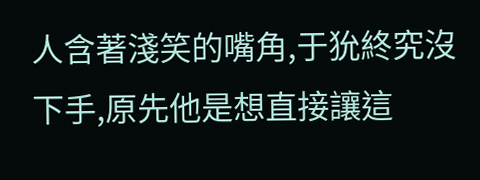人含著淺笑的嘴角,于狁終究沒下手,原先他是想直接讓這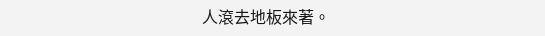人滾去地板來著。